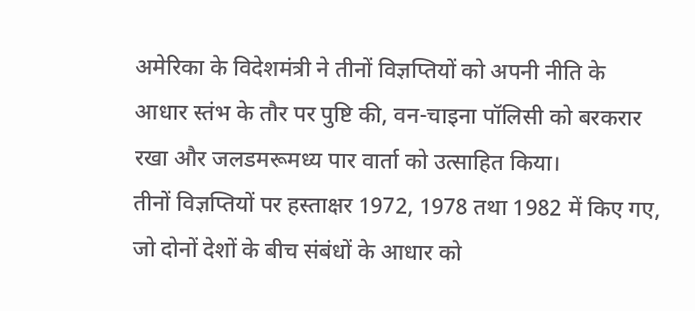अमेरिका के विदेशमंत्री ने तीनों विज्ञप्तियों को अपनी नीति के आधार स्तंभ के तौर पर पुष्टि की, वन-चाइना पॉलिसी को बरकरार रखा और जलडमरूमध्य पार वार्ता को उत्साहित किया।
तीनों विज्ञप्तियों पर हस्ताक्षर 1972, 1978 तथा 1982 में किए गए, जो दोनों देशों के बीच संबंधों के आधार को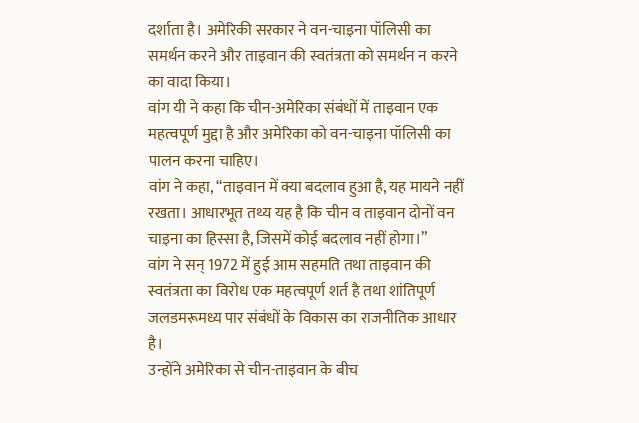दर्शाता है। अमेरिकी सरकार ने वन-चाइना पॉलिसी का समर्थन करने और ताइवान की स्वतंत्रता को समर्थन न करने का वादा किया।
वांग यी ने कहा कि चीन-अमेरिका संबंधों में ताइवान एक महत्वपूर्ण मुद्दा है और अमेरिका को वन-चाइना पॉलिसी का पालन करना चाहिए।
वांग ने कहा, “ताइवान में क्या बदलाव हुआ है, यह मायने नहीं रखता। आधारभूत तथ्य यह है कि चीन व ताइवान दोनों वन चाइना का हिस्सा है, जिसमें कोई बदलाव नहीं होगा।”
वांग ने सन् 1972 में हुई आम सहमति तथा ताइवान की स्वतंत्रता का विरोध एक महत्वपूर्ण शर्त है तथा शांतिपूर्ण जलडमरूमध्य पार संबंधों के विकास का राजनीतिक आधार है।
उन्होंने अमेरिका से चीन-ताइवान के बीच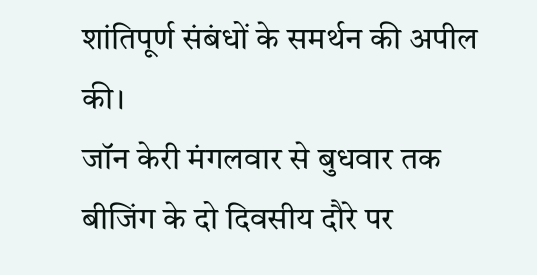शांतिपूर्ण संबंधों के समर्थन की अपील की।
जॉन केरी मंगलवार से बुधवार तक बीजिंग के दो दिवसीय दौरे पर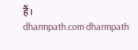हैं।
dharmpath.com dharmpath